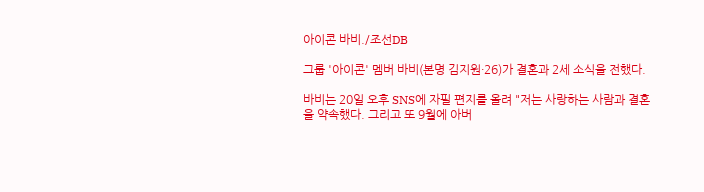아이콘 바비./조선DB

그룹 '아이콘' 멤버 바비(본명 김지원·26)가 결혼과 2세 소식을 전했다.

바비는 20일 오후 SNS에 자필 편지를 올려 "저는 사랑하는 사람과 결혼을 약속했다. 그리고 또 9월에 아버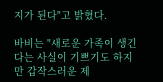지가 된다"고 밝혔다.

바비는 "새로운 가족이 생긴다는 사실이 기쁘기도 하지만 갑작스러운 제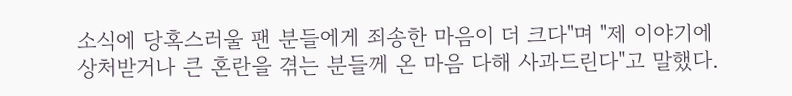소식에 당혹스러울 팬 분들에게 죄송한 마음이 더 크다"며 "제 이야기에 상처받거나 큰 혼란을 겪는 분들께 온 마음 다해 사과드린다"고 말했다.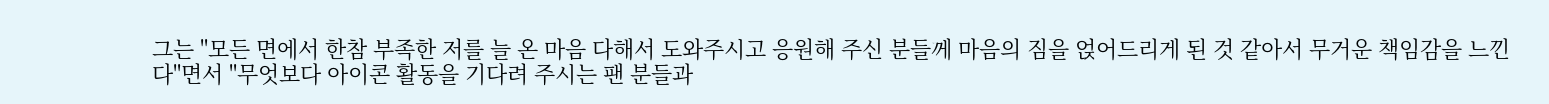그는 "모든 면에서 한참 부족한 저를 늘 온 마음 다해서 도와주시고 응원해 주신 분들께 마음의 짐을 얹어드리게 된 것 같아서 무거운 책임감을 느낀다"면서 "무엇보다 아이콘 활동을 기다려 주시는 팬 분들과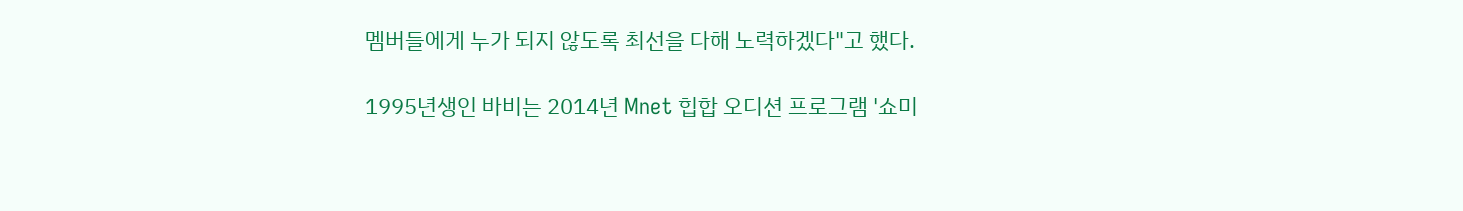멤버들에게 누가 되지 않도록 최선을 다해 노력하겠다"고 했다.

1995년생인 바비는 2014년 Mnet 힙합 오디션 프로그램 '쇼미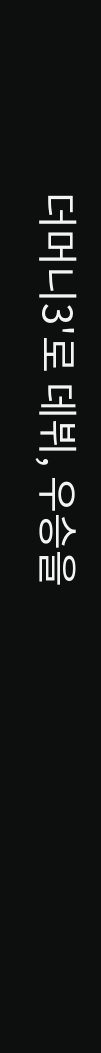더머니3'로 데뷔, 우승을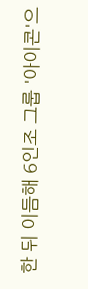한 뒤 이듬해 6인조 그룹 '아이콘'으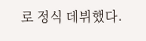로 정식 데뷔했다.